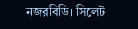নজরবিডি। সিলেট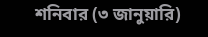শনিবার (৩ জানুয়ারি)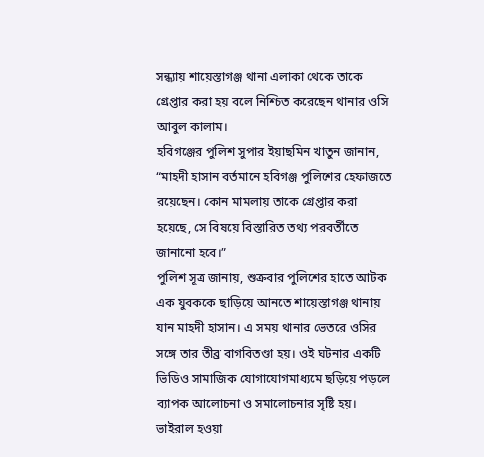সন্ধ্যায় শায়েস্তাগঞ্জ থানা এলাকা থেকে তাকে গ্রেপ্তার করা হয় বলে নিশ্চিত করেছেন থানার ওসি আবুল কালাম।
হবিগঞ্জের পুলিশ সুপার ইয়াছমিন খাতুন জানান, “মাহদী হাসান বর্তমানে হবিগঞ্জ পুলিশের হেফাজতে রয়েছেন। কোন মামলায় তাকে গ্রেপ্তার করা হয়েছে, সে বিষয়ে বিস্তারিত তথ্য পরবর্তীতে জানানো হবে।”
পুলিশ সূত্র জানায়, শুক্রবার পুলিশের হাতে আটক এক যুবককে ছাড়িয়ে আনতে শায়েস্তাগঞ্জ থানায় যান মাহদী হাসান। এ সময় থানার ভেতরে ওসির সঙ্গে তার তীব্র বাগবিতণ্ডা হয়। ওই ঘটনার একটি ভিডিও সামাজিক যোগাযোগমাধ্যমে ছড়িয়ে পড়লে ব্যাপক আলোচনা ও সমালোচনার সৃষ্টি হয়।
ভাইরাল হওয়া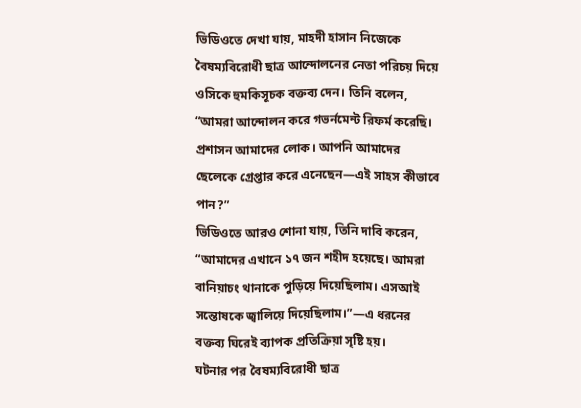ভিডিওতে দেখা যায়, মাহদী হাসান নিজেকে বৈষম্যবিরোধী ছাত্র আন্দোলনের নেতা পরিচয় দিয়ে ওসিকে হুমকিসূচক বক্তব্য দেন। তিনি বলেন, “আমরা আন্দোলন করে গভর্নমেন্ট রিফর্ম করেছি। প্রশাসন আমাদের লোক। আপনি আমাদের ছেলেকে গ্রেপ্তার করে এনেছেন—এই সাহস কীভাবে পান?”
ভিডিওতে আরও শোনা যায়, তিনি দাবি করেন, “আমাদের এখানে ১৭ জন শহীদ হয়েছে। আমরা বানিয়াচং থানাকে পুড়িয়ে দিয়েছিলাম। এসআই সন্তোষকে জ্বালিয়ে দিয়েছিলাম।”—এ ধরনের বক্তব্য ঘিরেই ব্যাপক প্রতিক্রিয়া সৃষ্টি হয়।
ঘটনার পর বৈষম্যবিরোধী ছাত্র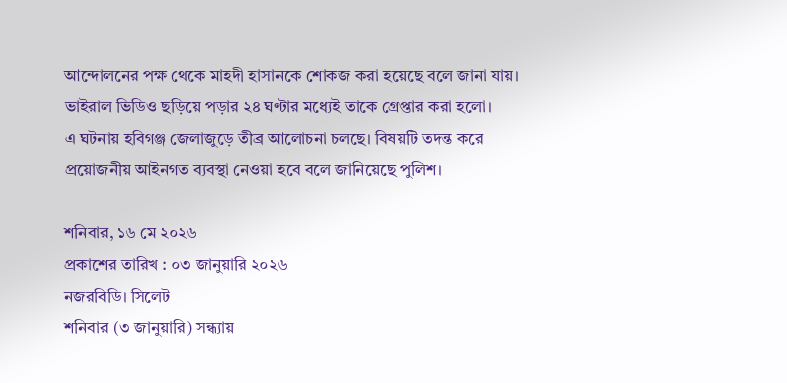আন্দোলনের পক্ষ থেকে মাহদী হাসানকে শোকজ করা হয়েছে বলে জানা যায়। ভাইরাল ভিডিও ছড়িয়ে পড়ার ২৪ ঘণ্টার মধ্যেই তাকে গ্রেপ্তার করা হলো।
এ ঘটনায় হবিগঞ্জ জেলাজুড়ে তীব্র আলোচনা চলছে। বিষয়টি তদন্ত করে প্রয়োজনীয় আইনগত ব্যবস্থা নেওয়া হবে বলে জানিয়েছে পুলিশ।

শনিবার, ১৬ মে ২০২৬
প্রকাশের তারিখ : ০৩ জানুয়ারি ২০২৬
নজরবিডি। সিলেট
শনিবার (৩ জানুয়ারি) সন্ধ্যায়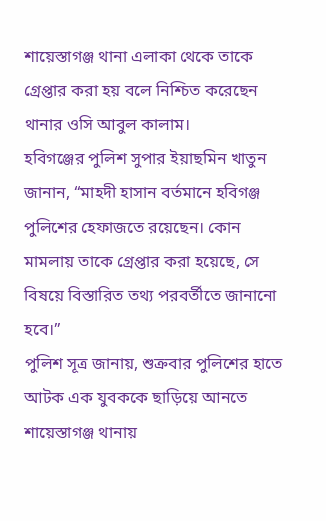শায়েস্তাগঞ্জ থানা এলাকা থেকে তাকে গ্রেপ্তার করা হয় বলে নিশ্চিত করেছেন থানার ওসি আবুল কালাম।
হবিগঞ্জের পুলিশ সুপার ইয়াছমিন খাতুন জানান, “মাহদী হাসান বর্তমানে হবিগঞ্জ পুলিশের হেফাজতে রয়েছেন। কোন মামলায় তাকে গ্রেপ্তার করা হয়েছে, সে বিষয়ে বিস্তারিত তথ্য পরবর্তীতে জানানো হবে।”
পুলিশ সূত্র জানায়, শুক্রবার পুলিশের হাতে আটক এক যুবককে ছাড়িয়ে আনতে শায়েস্তাগঞ্জ থানায়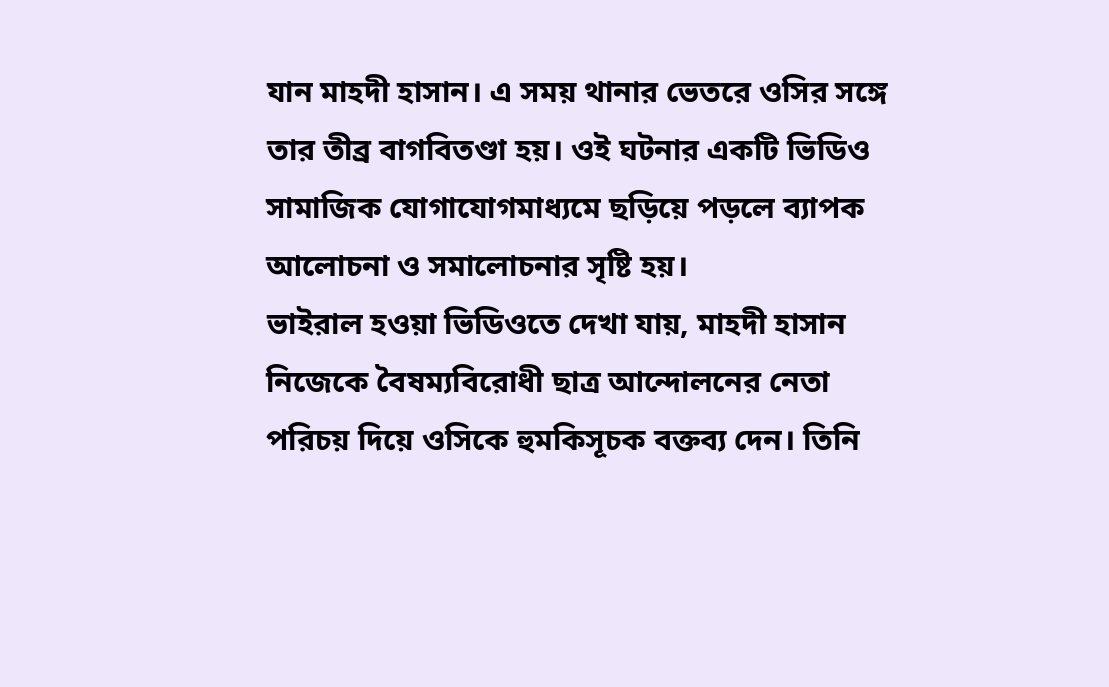যান মাহদী হাসান। এ সময় থানার ভেতরে ওসির সঙ্গে তার তীব্র বাগবিতণ্ডা হয়। ওই ঘটনার একটি ভিডিও সামাজিক যোগাযোগমাধ্যমে ছড়িয়ে পড়লে ব্যাপক আলোচনা ও সমালোচনার সৃষ্টি হয়।
ভাইরাল হওয়া ভিডিওতে দেখা যায়, মাহদী হাসান নিজেকে বৈষম্যবিরোধী ছাত্র আন্দোলনের নেতা পরিচয় দিয়ে ওসিকে হুমকিসূচক বক্তব্য দেন। তিনি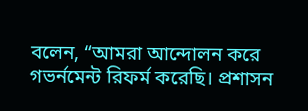বলেন, “আমরা আন্দোলন করে গভর্নমেন্ট রিফর্ম করেছি। প্রশাসন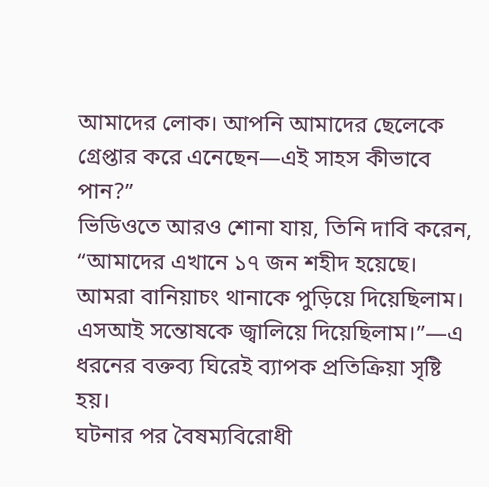আমাদের লোক। আপনি আমাদের ছেলেকে গ্রেপ্তার করে এনেছেন—এই সাহস কীভাবে পান?”
ভিডিওতে আরও শোনা যায়, তিনি দাবি করেন, “আমাদের এখানে ১৭ জন শহীদ হয়েছে। আমরা বানিয়াচং থানাকে পুড়িয়ে দিয়েছিলাম। এসআই সন্তোষকে জ্বালিয়ে দিয়েছিলাম।”—এ ধরনের বক্তব্য ঘিরেই ব্যাপক প্রতিক্রিয়া সৃষ্টি হয়।
ঘটনার পর বৈষম্যবিরোধী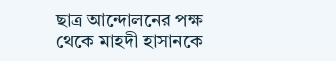ছাত্র আন্দোলনের পক্ষ থেকে মাহদী হাসানকে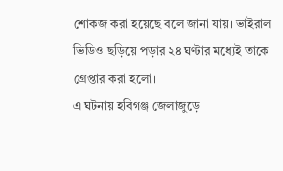শোকজ করা হয়েছে বলে জানা যায়। ভাইরাল ভিডিও ছড়িয়ে পড়ার ২৪ ঘণ্টার মধ্যেই তাকে গ্রেপ্তার করা হলো।
এ ঘটনায় হবিগঞ্জ জেলাজুড়ে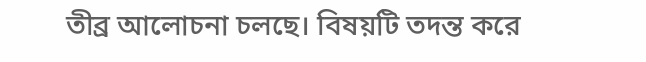তীব্র আলোচনা চলছে। বিষয়টি তদন্ত করে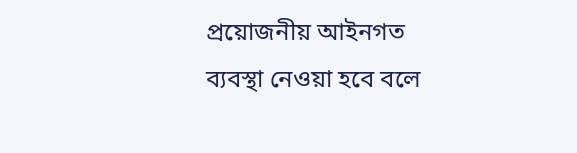প্রয়োজনীয় আইনগত ব্যবস্থা নেওয়া হবে বলে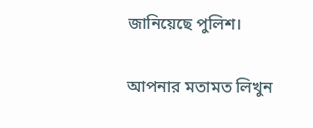জানিয়েছে পুলিশ।

আপনার মতামত লিখুন